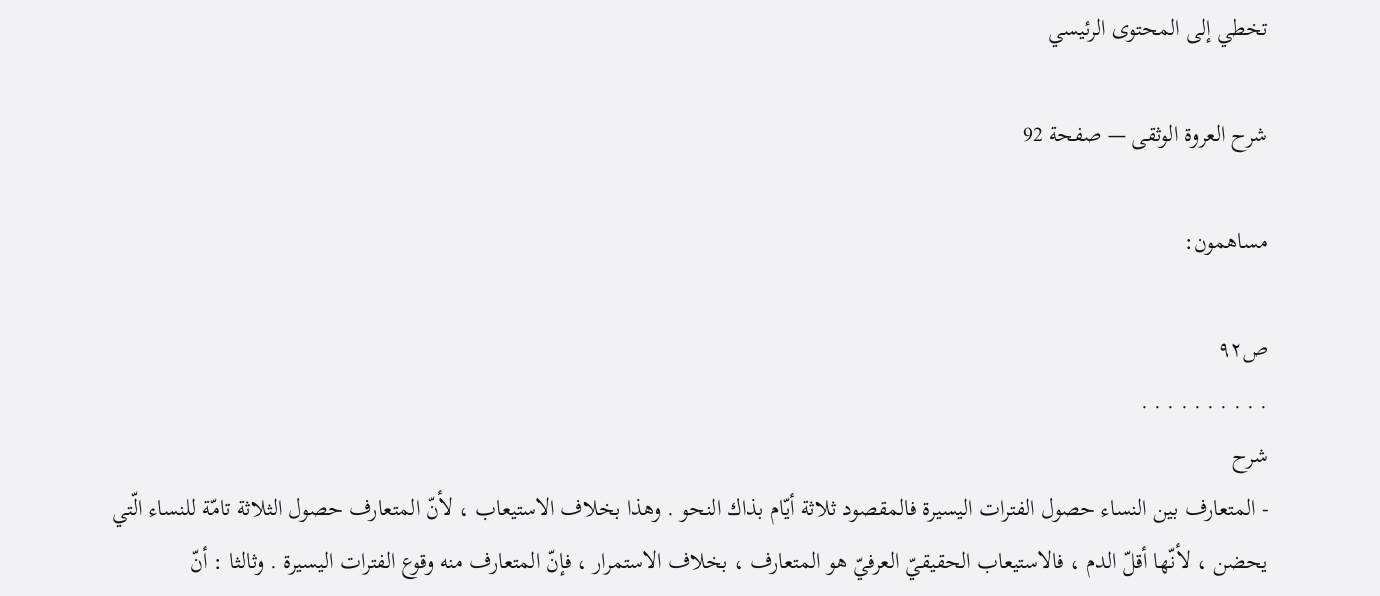تخطي إلى المحتوى الرئيسي

شرح العروة الوثقى — صفحة 92

مساهمون:

ص٩٢
. . . . . . . . . .
شرح
- المتعارف بين النساء حصول الفترات اليسيرة فالمقصود ثلاثة أيّام بذاك النحو . وهذا بخلاف الاستيعاب ، لأنّ المتعارف حصول الثلاثة تامّة للنساء الّتي يحضن ، لأنّها أقلّ الدم ، فالاستيعاب الحقيقيّ العرفيّ هو المتعارف ، بخلاف الاستمرار ، فإنّ المتعارف منه وقوع الفترات اليسيرة . وثالثا : أنّ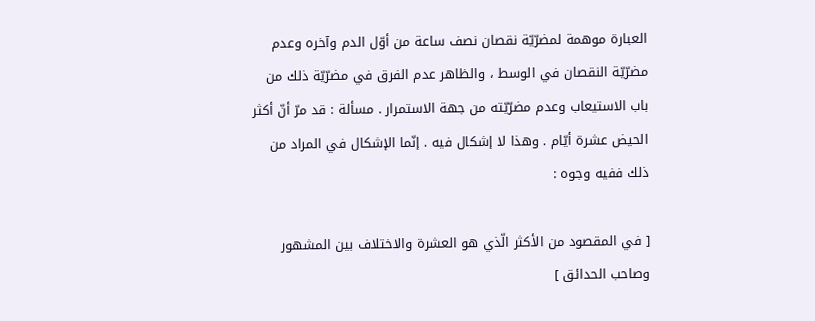العبارة موهمة لمضرّيّة نقصان نصف ساعة من أوّل الدم وآخره وعدم مضرّيّة النقصان في الوسط ، والظاهر عدم الفرق في مضرّيّة ذلك من باب الاستيعاب وعدم مضرّيّته من جهة الاستمرار . مسألة : قد مرّ أنّ أكثر الحيض عشرة أيّام . وهذا لا إشكال فيه . إنّما الإشكال في المراد من ذلك ففيه وجوه :

[ في المقصود من الأكثر الّذي هو العشرة والاختلاف بين المشهور وصاحب الحدائق ]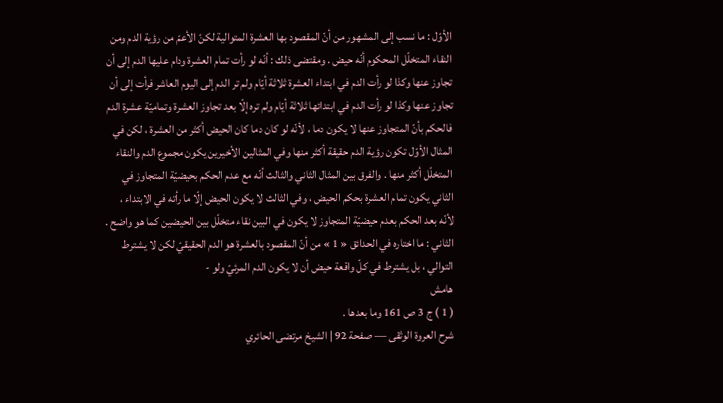الأوّل : ما نسب إلى المشهور من أنّ المقصود بها العشرة المتوالية لكنّ الأعمّ من رؤية الدم ومن النقاء المتخلّل المحكوم أنّه حيض . ومقتضى ذلك : أنّه لو رأت تمام العشرة ودام عليها الدم إلى أن تجاوز عنها وكذا لو رأت الدم في ابتداء العشرة ثلاثة أيّام ولم تر الدم إلى اليوم العاشر فرأت إلى أن تجاوز عنها وكذا لو رأت الدم في ابتدائها ثلاثة أيّام ولم تره إلّا بعد تجاوز العشرة وتماميّة عشرة الدم فالحكم بأنّ المتجاوز عنها لا يكون دما ، لأنّه لو كان دما كان الحيض أكثر من العشرة ، لكن في المثال الأوّل تكون رؤية الدم حقيقة أكثر منها وفي المثالين الأخيرين يكون مجموع الدم والنقاء المتخلّل أكثر منها . والفرق بين المثال الثاني والثالث أنّه مع عدم الحكم بحيضيّة المتجاوز في الثاني يكون تمام العشرة بحكم الحيض ، وفي الثالث لا يكون الحيض إلّا ما رأته في الابتداء ، لأنّه بعد الحكم بعدم حيضيّة المتجاوز لا يكون في البين نقاء متخلّل بين الحيضين كما هو واضح . الثاني : ما اختاره في الحدائق « 1 » من أنّ المقصود بالعشرة هو الدم الحقيقيّ لكن لا يشترط التوالي ، بل يشترط في كلّ واقعة حيض أن لا يكون الدم المرئيّ ولو -
هامش
( 1 ) ج 3 ص 161 وما بعدها .
شرح العروة الوثقى — صفحة 92 | الشيخ مرتضى الحائري